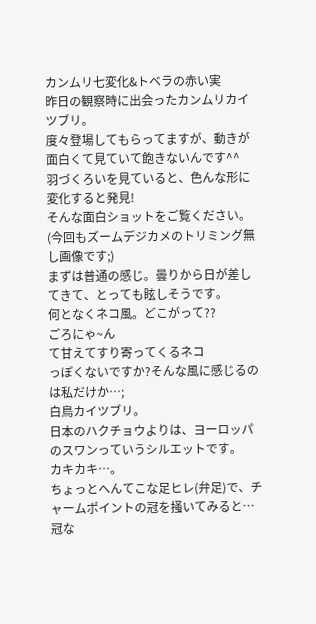カンムリ七変化&トベラの赤い実
昨日の観察時に出会ったカンムリカイツブリ。
度々登場してもらってますが、動きが面白くて見ていて飽きないんです^^
羽づくろいを見ていると、色んな形に変化すると発見!
そんな面白ショットをご覧ください。
(今回もズームデジカメのトリミング無し画像です;)
まずは普通の感じ。曇りから日が差してきて、とっても眩しそうです。
何となくネコ風。どこがって??
ごろにゃ~ん
て甘えてすり寄ってくるネコ
っぽくないですか?そんな風に感じるのは私だけか…;
白鳥カイツブリ。
日本のハクチョウよりは、ヨーロッパのスワンっていうシルエットです。
カキカキ…。
ちょっとへんてこな足ヒレ(弁足)で、チャームポイントの冠を掻いてみると…
冠な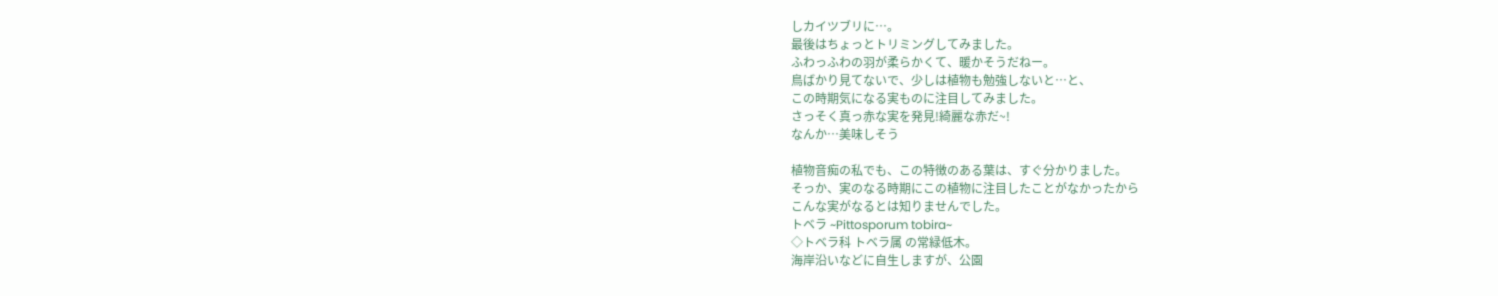しカイツブリに…。
最後はちょっとトリミングしてみました。
ふわっふわの羽が柔らかくて、暖かそうだねー。
鳥ばかり見てないで、少しは植物も勉強しないと…と、
この時期気になる実ものに注目してみました。
さっそく真っ赤な実を発見!綺麗な赤だ~!
なんか…美味しそう

植物音痴の私でも、この特徴のある葉は、すぐ分かりました。
そっか、実のなる時期にこの植物に注目したことがなかったから
こんな実がなるとは知りませんでした。
トベラ ~Pittosporum tobira~
◇トベラ科 トベラ属 の常緑低木。
海岸沿いなどに自生しますが、公園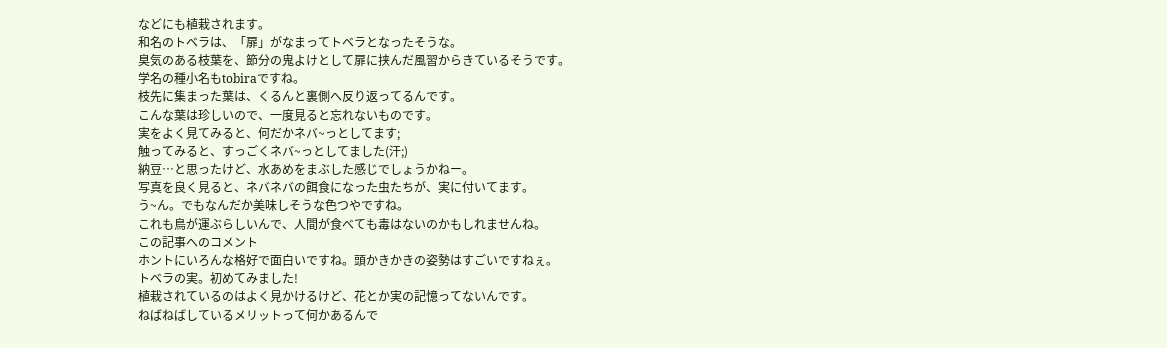などにも植栽されます。
和名のトベラは、「扉」がなまってトベラとなったそうな。
臭気のある枝葉を、節分の鬼よけとして扉に挟んだ風習からきているそうです。
学名の種小名もtobiraですね。
枝先に集まった葉は、くるんと裏側へ反り返ってるんです。
こんな葉は珍しいので、一度見ると忘れないものです。
実をよく見てみると、何だかネバ~っとしてます;
触ってみると、すっごくネバ~っとしてました(汗;)
納豆…と思ったけど、水あめをまぶした感じでしょうかねー。
写真を良く見ると、ネバネバの餌食になった虫たちが、実に付いてます。
う~ん。でもなんだか美味しそうな色つやですね。
これも鳥が運ぶらしいんで、人間が食べても毒はないのかもしれませんね。
この記事へのコメント
ホントにいろんな格好で面白いですね。頭かきかきの姿勢はすごいですねぇ。
トベラの実。初めてみました!
植栽されているのはよく見かけるけど、花とか実の記憶ってないんです。
ねばねばしているメリットって何かあるんで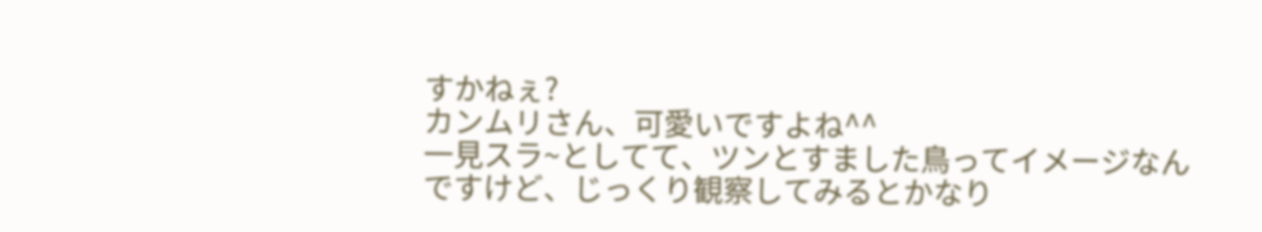すかねぇ?
カンムリさん、可愛いですよね^^
一見スラ~としてて、ツンとすました鳥ってイメージなんですけど、じっくり観察してみるとかなり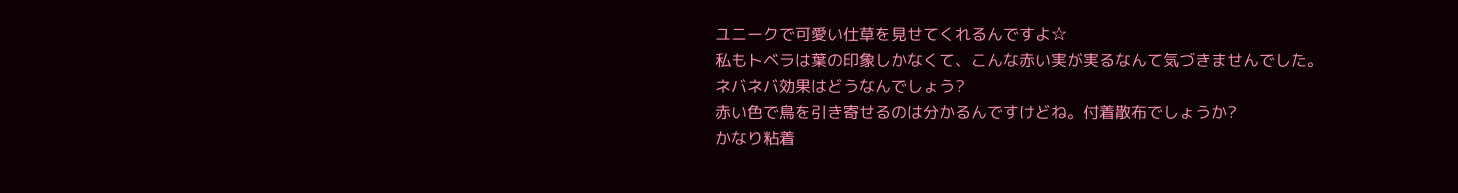ユニークで可愛い仕草を見せてくれるんですよ☆
私もトベラは葉の印象しかなくて、こんな赤い実が実るなんて気づきませんでした。
ネバネバ効果はどうなんでしょう?
赤い色で鳥を引き寄せるのは分かるんですけどね。付着散布でしょうか?
かなり粘着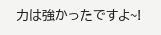力は強かったですよ~!